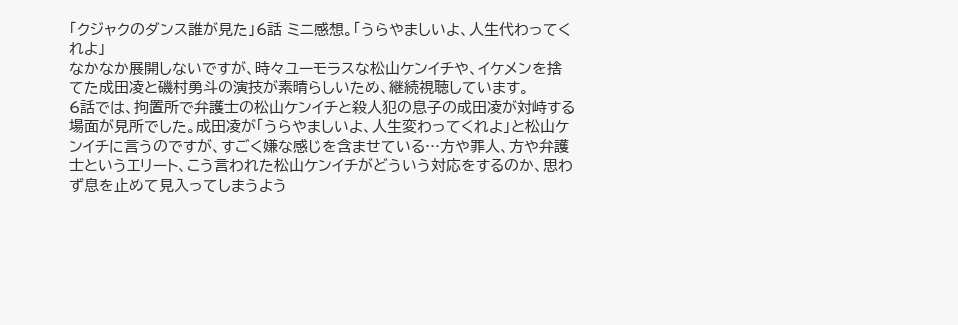「クジャクのダンス誰が見た」6話 ミニ感想。「うらやましいよ、人生代わってくれよ」
なかなか展開しないですが、時々ユーモラスな松山ケンイチや、イケメンを捨てた成田凌と磯村勇斗の演技が素晴らしいため、継続視聴しています。
6話では、拘置所で弁護士の松山ケンイチと殺人犯の息子の成田凌が対峙する場面が見所でした。成田凌が「うらやましいよ、人生変わってくれよ」と松山ケンイチに言うのですが、すごく嫌な感じを含ませている…方や罪人、方や弁護士というエリート、こう言われた松山ケンイチがどういう対応をするのか、思わず息を止めて見入ってしまうよう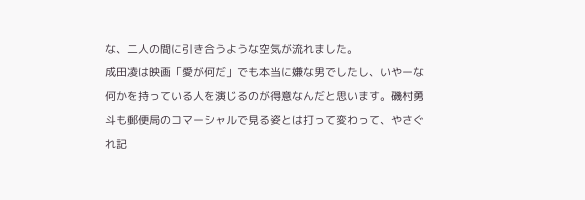な、二人の間に引き合うような空気が流れました。
成田凌は映画「愛が何だ」でも本当に嫌な男でしたし、いやーな何かを持っている人を演じるのが得意なんだと思います。磯村勇斗も郵便局のコマーシャルで見る姿とは打って変わって、やさぐれ記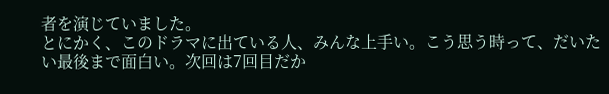者を演じていました。
とにかく、このドラマに出ている人、みんな上手い。こう思う時って、だいたい最後まで面白い。次回は7回目だか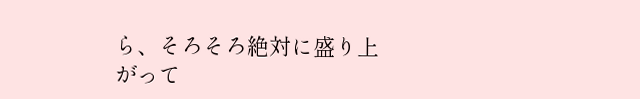ら、そろそろ絶対に盛り上がって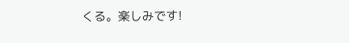くる。楽しみです!